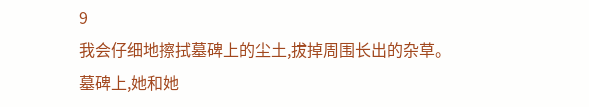9
我会仔细地擦拭墓碑上的尘土,拔掉周围长出的杂草。
墓碑上,她和她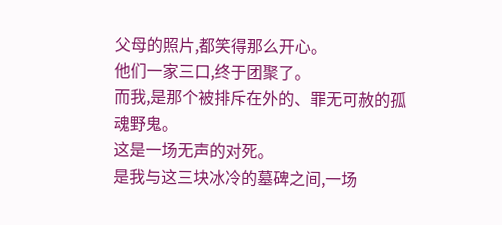父母的照片,都笑得那么开心。
他们一家三口,终于团聚了。
而我,是那个被排斥在外的、罪无可赦的孤魂野鬼。
这是一场无声的对死。
是我与这三块冰冷的墓碑之间,一场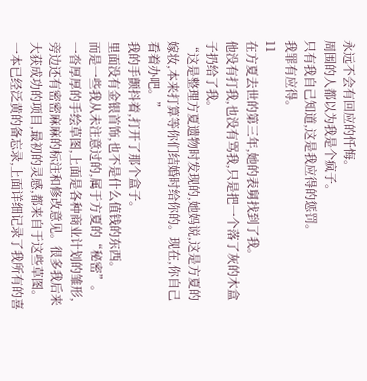永远不会有回应的忏悔。
周围的人都以为我是个疯子。
只有我自己知道,这是我应得的惩罚。
我罪有应得。
11
在方夏去世的第三年,她的表舅找到了我。
他没有打我,也没有骂我,只是把一个落了灰的木盒子扔给了我。
“这是整理方夏遗物时发现的,她妈说,这是方夏的嫁妆,本来打算等你们结婚时给你的。现在,你自己看着办吧。”
我的手颤抖着,打开了那个盒子。
里面没有金银首饰,也不是什么值钱的东西。
而是一些我从未注意过的,属于方夏的“秘密”。
一沓厚厚的手绘草图,上面是各种商业计划的雏形,旁边还有密密麻麻的标注和修改意见。很多我后来大获成功的项目,最初的灵感,都来自于这些草图。
一本已经泛黄的备忘录,上面详细记录了我所有的喜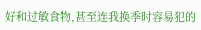好和过敏食物,甚至连我换季时容易犯的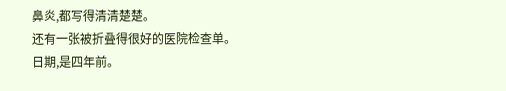鼻炎,都写得清清楚楚。
还有一张被折叠得很好的医院检查单。
日期,是四年前。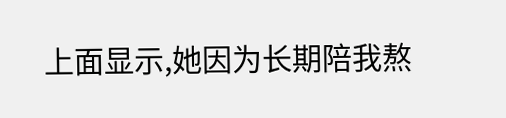上面显示,她因为长期陪我熬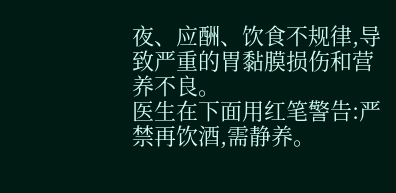夜、应酬、饮食不规律,导致严重的胃黏膜损伤和营养不良。
医生在下面用红笔警告:严禁再饮酒,需静养。